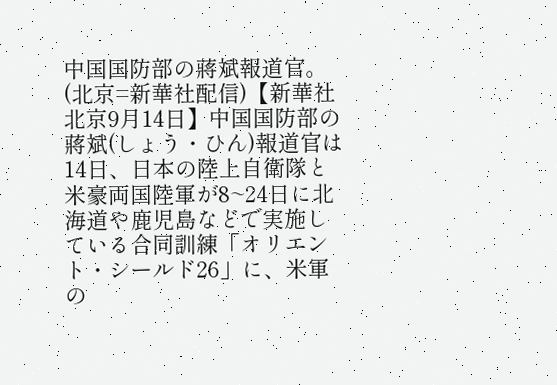中国国防部の蔣斌報道官。(北京=新華社配信)【新華社北京9月14日】中国国防部の蔣斌(しょう・ひん)報道官は14日、日本の陸上自衛隊と米豪両国陸軍が8~24日に北海道や鹿児島などで実施している合同訓練「オリエント・シールド26」に、米軍の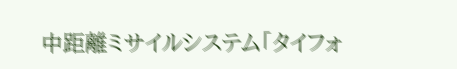中距離ミサイルシステム「タイフォ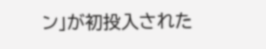ン」が初投入された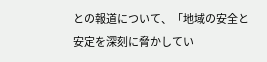との報道について、「地域の安全と安定を深刻に脅かしてい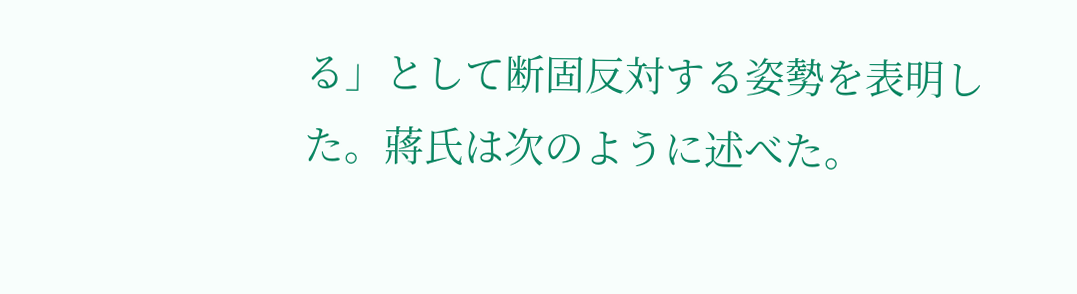る」として断固反対する姿勢を表明した。蔣氏は次のように述べた。